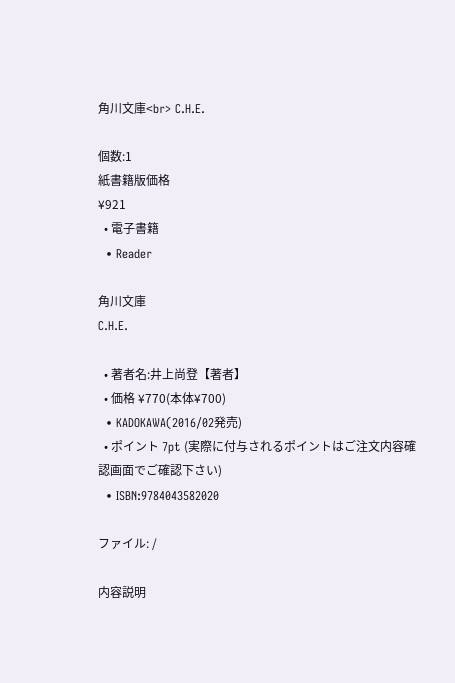角川文庫<br> C.H.E.

個数:1
紙書籍版価格
¥921
  • 電子書籍
  • Reader

角川文庫
C.H.E.

  • 著者名:井上尚登【著者】
  • 価格 ¥770(本体¥700)
  • KADOKAWA(2016/02発売)
  • ポイント 7pt (実際に付与されるポイントはご注文内容確認画面でご確認下さい)
  • ISBN:9784043582020

ファイル: /

内容説明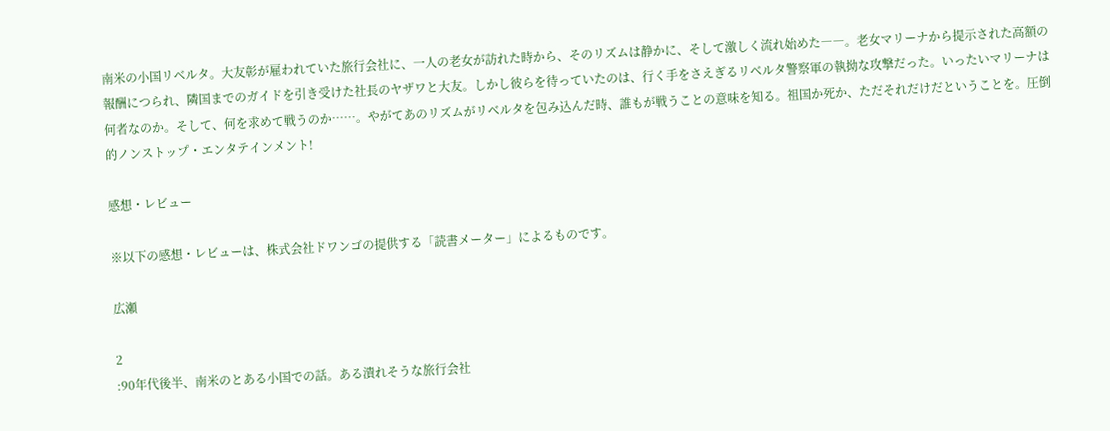南米の小国リベルタ。大友彰が雇われていた旅行会社に、一人の老女が訪れた時から、そのリズムは静かに、そして激しく流れ始めた――。老女マリーナから提示された高額の報酬につられ、隣国までのガイドを引き受けた社長のヤザワと大友。しかし彼らを待っていたのは、行く手をさえぎるリベルタ警察軍の執拗な攻撃だった。いったいマリーナは何者なのか。そして、何を求めて戦うのか……。やがてあのリズムがリベルタを包み込んだ時、誰もが戦うことの意味を知る。祖国か死か、ただそれだけだということを。圧倒的ノンストップ・エンタテインメント!

感想・レビュー

※以下の感想・レビューは、株式会社ドワンゴの提供する「読書メーター」によるものです。

広瀬

2
:90年代後半、南米のとある小国での話。ある潰れそうな旅行会社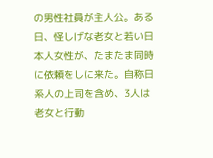の男性社員が主人公。ある日、怪しげな老女と若い日本人女性が、たまたま同時に依頼をしに来た。自称日系人の上司を含め、3人は老女と行動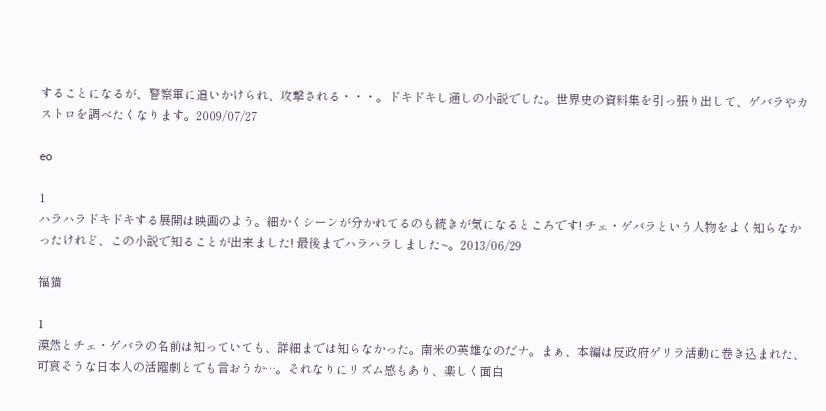することになるが、警察軍に追いかけられ、攻撃される・・・。ドキドキし通しの小説でした。世界史の資料集を引っ張り出して、ゲバラやカストロを調べたくなります。2009/07/27

eo

1
ハラハラドキドキする展開は映画のよう。細かくシーンが分かれてるのも続きが気になるところです! チェ・ゲバラという人物をよく知らなかったけれど、この小説で知ることが出来ました! 最後までハラハラしました~。2013/06/29

福猫

1
漠然とチェ・ゲバラの名前は知っていても、詳細までは知らなかった。南米の英雄なのだナ。まぁ、本編は反政府ゲリラ活動に巻き込まれた、可哀そうな日本人の活躍劇とでも言おうか…。それなりにリズム感もあり、楽しく面白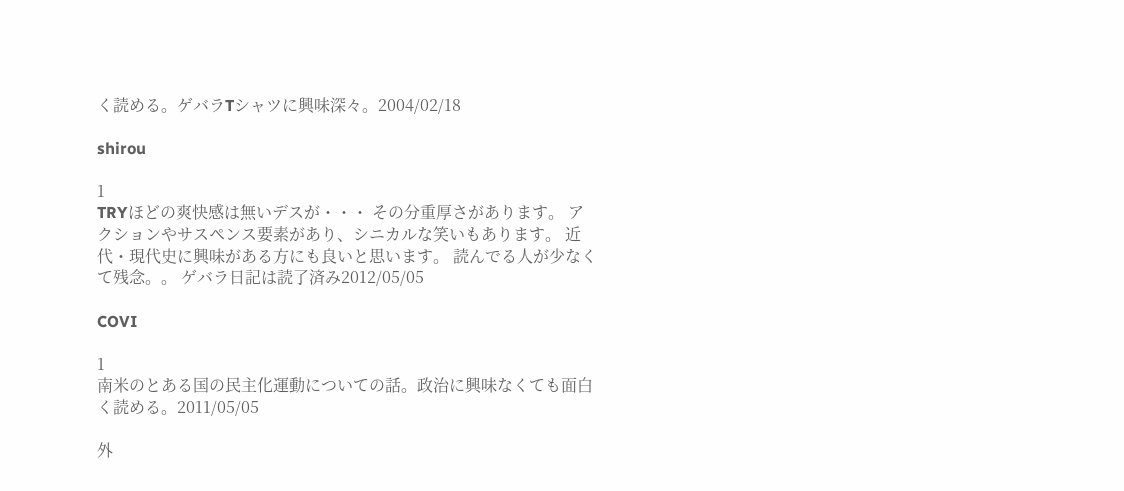く読める。ゲバラTシャツに興味深々。2004/02/18

shirou

1
TRYほどの爽快感は無いデスが・・・ その分重厚さがあります。 アクションやサスペンス要素があり、シニカルな笑いもあります。 近代・現代史に興味がある方にも良いと思います。 読んでる人が少なくて残念。。 ゲバラ日記は読了済み2012/05/05

COVI

1
南米のとある国の民主化運動についての話。政治に興味なくても面白く読める。2011/05/05

外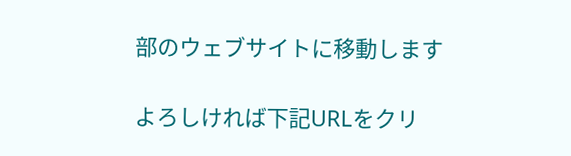部のウェブサイトに移動します

よろしければ下記URLをクリ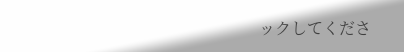ックしてくださ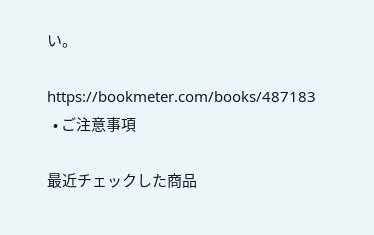い。

https://bookmeter.com/books/487183
  • ご注意事項

最近チェックした商品